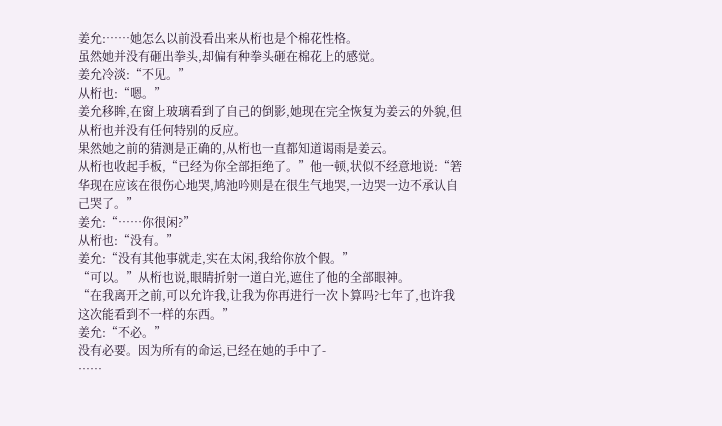姜允:……她怎么以前没看出来从桁也是个棉花性格。
虽然她并没有砸出拳头,却偏有种拳头砸在棉花上的感觉。
姜允冷淡:“不见。”
从桁也:“嗯。”
姜允移眸,在窗上玻璃看到了自己的倒影,她现在完全恢复为姜云的外貌,但从桁也并没有任何特别的反应。
果然她之前的猜测是正确的,从桁也一直都知道谒雨是姜云。
从桁也收起手板,“已经为你全部拒绝了。”他一顿,状似不经意地说:“箬华现在应该在很伤心地哭,鸠池吟则是在很生气地哭,一边哭一边不承认自己哭了。”
姜允:“……你很闲?”
从桁也:“没有。”
姜允:“没有其他事就走,实在太闲,我给你放个假。”
“可以。”从桁也说,眼睛折射一道白光,遮住了他的全部眼神。
“在我离开之前,可以允许我,让我为你再进行一次卜算吗?七年了,也许我这次能看到不一样的东西。”
姜允:“不必。”
没有必要。因为所有的命运,已经在她的手中了-
……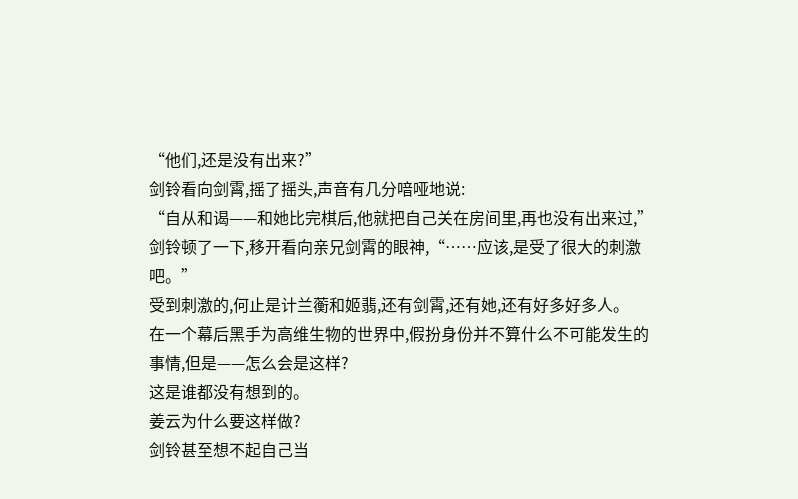“他们,还是没有出来?”
剑铃看向剑霄,摇了摇头,声音有几分喑哑地说:
“自从和谒——和她比完棋后,他就把自己关在房间里,再也没有出来过,”剑铃顿了一下,移开看向亲兄剑霄的眼神,“……应该,是受了很大的刺激吧。”
受到刺激的,何止是计兰蘅和姬翡,还有剑霄,还有她,还有好多好多人。
在一个幕后黑手为高维生物的世界中,假扮身份并不算什么不可能发生的事情,但是——怎么会是这样?
这是谁都没有想到的。
姜云为什么要这样做?
剑铃甚至想不起自己当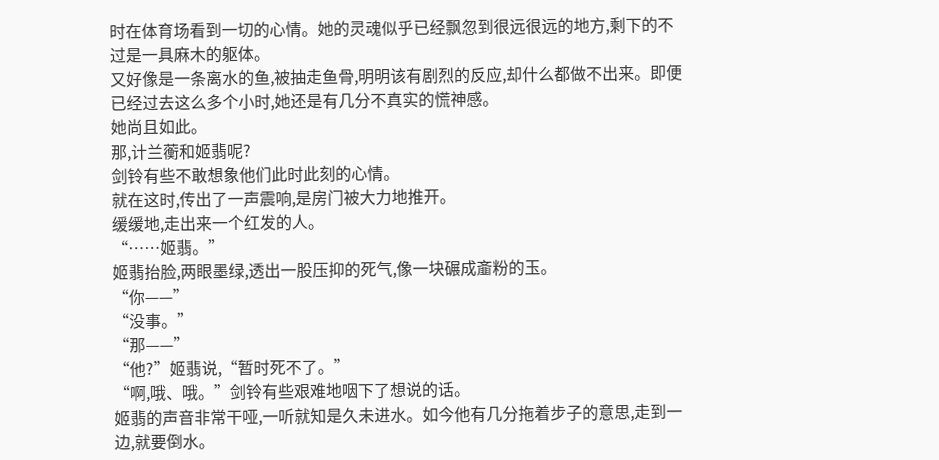时在体育场看到一切的心情。她的灵魂似乎已经飘忽到很远很远的地方,剩下的不过是一具麻木的躯体。
又好像是一条离水的鱼,被抽走鱼骨,明明该有剧烈的反应,却什么都做不出来。即便已经过去这么多个小时,她还是有几分不真实的慌神感。
她尚且如此。
那,计兰蘅和姬翡呢?
剑铃有些不敢想象他们此时此刻的心情。
就在这时,传出了一声震响,是房门被大力地推开。
缓缓地,走出来一个红发的人。
“……姬翡。”
姬翡抬脸,两眼墨绿,透出一股压抑的死气,像一块碾成齑粉的玉。
“你——”
“没事。”
“那——”
“他?”姬翡说,“暂时死不了。”
“啊,哦、哦。”剑铃有些艰难地咽下了想说的话。
姬翡的声音非常干哑,一听就知是久未进水。如今他有几分拖着步子的意思,走到一边,就要倒水。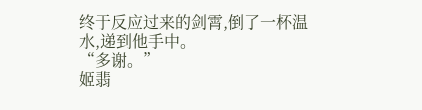终于反应过来的剑霄,倒了一杯温水,递到他手中。
“多谢。”
姬翡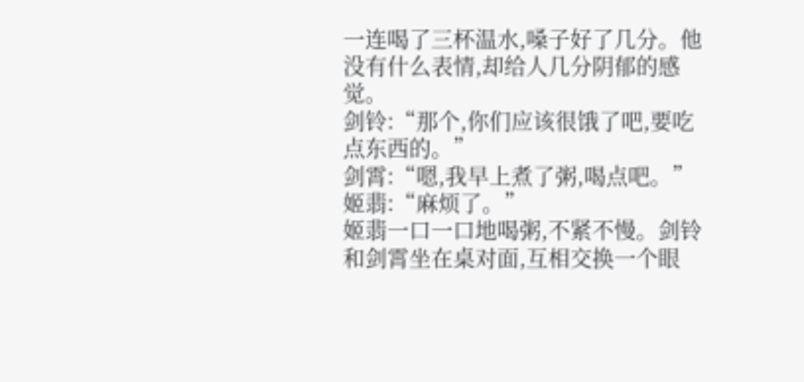一连喝了三杯温水,嗓子好了几分。他没有什么表情,却给人几分阴郁的感觉。
剑铃:“那个,你们应该很饿了吧,要吃点东西的。”
剑霄:“嗯,我早上煮了粥,喝点吧。”
姬翡:“麻烦了。”
姬翡一口一口地喝粥,不紧不慢。剑铃和剑霄坐在桌对面,互相交换一个眼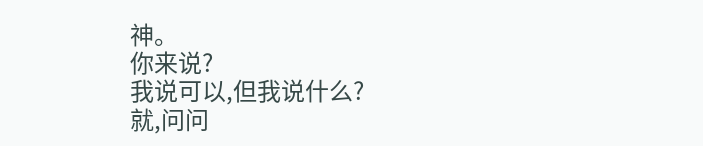神。
你来说?
我说可以,但我说什么?
就,问问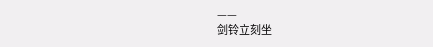——
剑铃立刻坐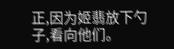正,因为姬翡放下勺子,看向他们。